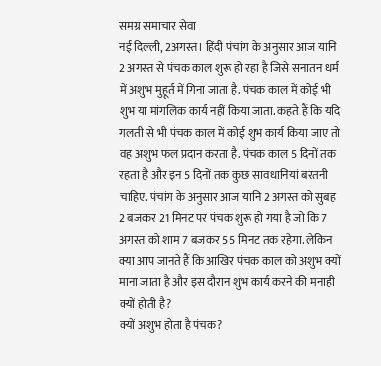समग्र समाचार सेवा
नई दिल्ली, 2अगस्त। हिंदी पंचांग के अनुसार आज यानि 2 अगस्त से पंचक काल शुरू हो रहा है जिसे सनातन धर्म में अशुभ मुहूर्त में गिना जाता है. पंचक काल में कोई भी शुभ या मांगलिक कार्य नहीं किया जाता. कहते हैं कि यदि गलती से भी पंचक काल में कोई शुभ कार्य किया जाए तो वह अशुभ फल प्रदान करता है. पंचक काल 5 दिनों तक रहता है और इन 5 दिनों तक कुछ सावधानियां बरतनी चाहिए. पंचांग के अनुसार आज यानि 2 अगस्त को सुबह 2 बजकर 21 मिनट पर पंचक शुरू हो गया है जो कि 7 अगस्त को शाम 7 बजकर 55 मिनट तक रहेगा. लेकिन क्या आप जानते हैं कि आखिर पंचक काल को अशुभ क्यों माना जाता है और इस दौरान शुभ कार्य करने की मनाही क्यों होती है?
क्यों अशुभ होता है पंचक?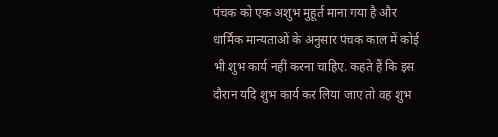पंचक को एक अशुभ मुहूर्त माना गया है और धार्मिक मान्यताओं के अनुसार पंचक काल में कोई भी शुभ कार्य नहीं करना चाहिए. कहते हैं कि इस दौरान यदि शुभ कार्य कर लिया जाए तो वह शुभ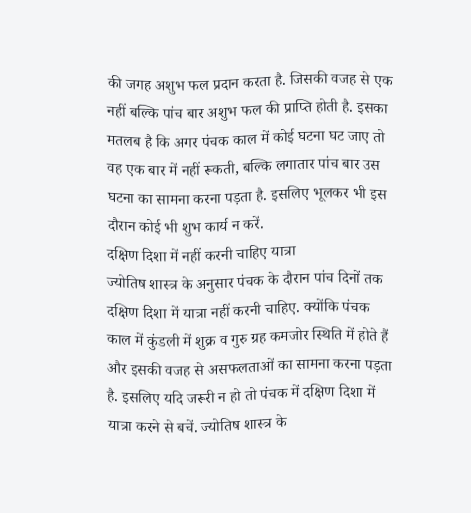की जगह अशुभ फल प्रदान करता है. जिसकी वजह से एक नहीं बल्कि पांच बार अशुभ फल की प्राप्ति होती है. इसका मतलब है कि अगर पंचक काल में कोई घटना घट जाए तो वह एक बार में नहीं रूकती, बल्कि लगातार पांच बार उस घटना का सामना करना पड़ता है. इसलिए भूलकर भी इस दौरान कोई भी शुभ कार्य न करें.
दक्षिण दिशा में नहीं करनी चाहिए यात्रा
ज्योतिष शास्त्र के अनुसार पंचक के दौरान पांच दिनों तक दक्षिण दिशा में यात्रा नहीं करनी चाहिए. क्योंकि पंचक काल में कुंडली में शुक्र व गुरु ग्रह कमजोर स्थिति में होते हैं और इसकी वजह से असफलताओं का सामना करना पड़ता है. इसलिए यदि जरूरी न हो तो पंचक में दक्षिण दिशा में यात्रा करने से बचें. ज्योतिष शास्त्र के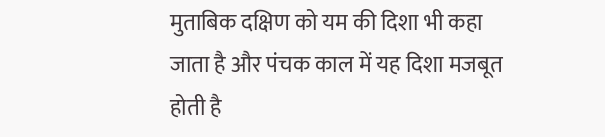मुताबिक दक्षिण को यम की दिशा भी कहा जाता है और पंचक काल में यह दिशा मजबूत होती है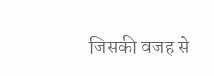जिसकी वजह से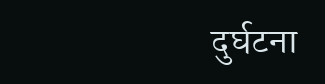दुर्घटना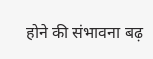होने की संभावना बढ़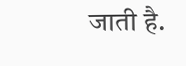जाती है.